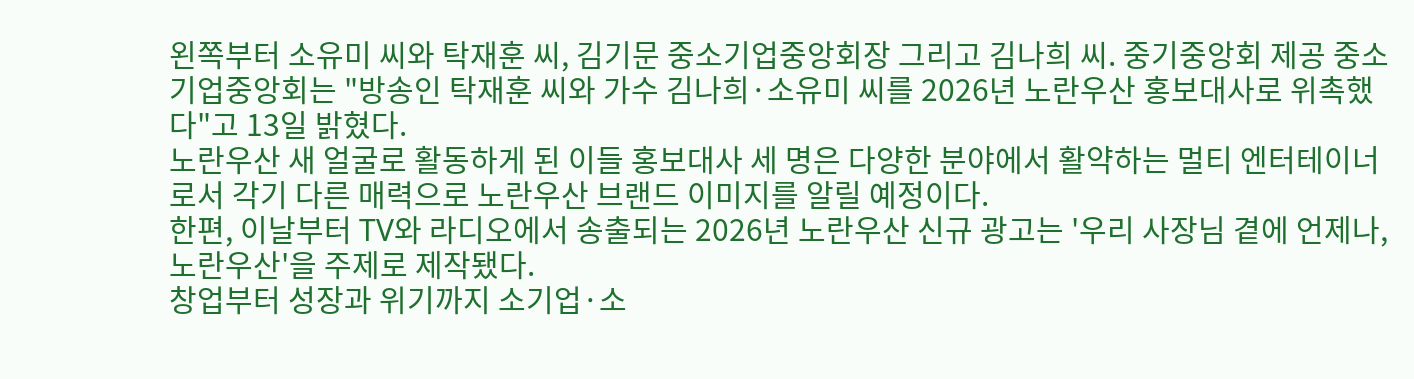왼쪽부터 소유미 씨와 탁재훈 씨, 김기문 중소기업중앙회장 그리고 김나희 씨. 중기중앙회 제공 중소기업중앙회는 "방송인 탁재훈 씨와 가수 김나희·소유미 씨를 2026년 노란우산 홍보대사로 위촉했다"고 13일 밝혔다.
노란우산 새 얼굴로 활동하게 된 이들 홍보대사 세 명은 다양한 분야에서 활약하는 멀티 엔터테이너로서 각기 다른 매력으로 노란우산 브랜드 이미지를 알릴 예정이다.
한편, 이날부터 TV와 라디오에서 송출되는 2026년 노란우산 신규 광고는 '우리 사장님 곁에 언제나, 노란우산'을 주제로 제작됐다.
창업부터 성장과 위기까지 소기업·소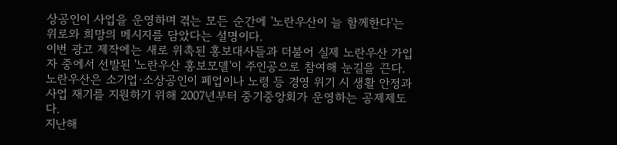상공인이 사업을 운영하며 겪는 모든 순간에 '노란우산이 늘 함께한다'는 위로와 희망의 메시지를 담았다는 설명이다.
이번 광고 제작에는 새로 위촉된 홍보대사들과 더불어 실제 노란우산 가입자 중에서 선발된 '노란우산 홍보모델'이 주인공으로 참여해 눈길을 끈다.
노란우산은 소기업·소상공인이 폐업이나 노령 등 경영 위기 시 생활 안정과 사업 재기를 지원하기 위해 2007년부터 중기중앙회가 운영하는 공제제도다.
지난해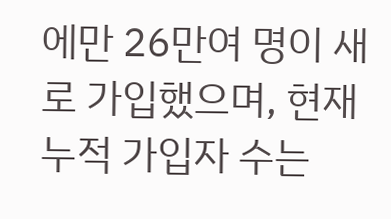에만 26만여 명이 새로 가입했으며, 현재 누적 가입자 수는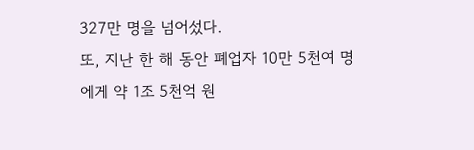327만 명을 넘어섰다.
또, 지난 한 해 동안 폐업자 10만 5천여 명에게 약 1조 5천억 원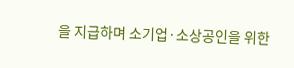을 지급하며 소기업·소상공인을 위한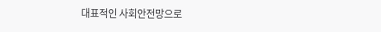대표적인 사회안전망으로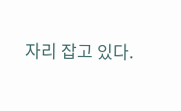자리 잡고 있다.